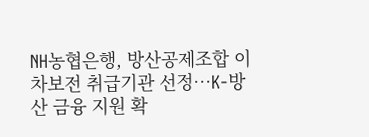NH농협은행, 방산공제조합 이차보전 취급기관 선정…K-방산 금융 지원 확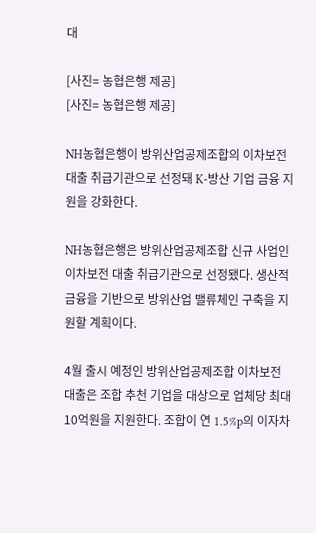대

[사진= 농협은행 제공]
[사진= 농협은행 제공]

NH농협은행이 방위산업공제조합의 이차보전 대출 취급기관으로 선정돼 K-방산 기업 금융 지원을 강화한다.

NH농협은행은 방위산업공제조합 신규 사업인 이차보전 대출 취급기관으로 선정됐다. 생산적 금융을 기반으로 방위산업 밸류체인 구축을 지원할 계획이다.

4월 출시 예정인 방위산업공제조합 이차보전 대출은 조합 추천 기업을 대상으로 업체당 최대 10억원을 지원한다. 조합이 연 1.5%p의 이자차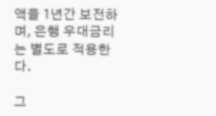액을 1년간 보전하며, 은행 우대금리는 별도로 적용한다.

그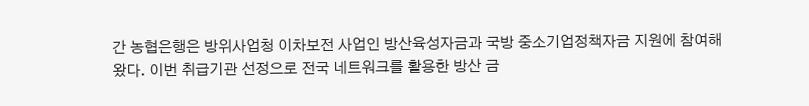간 농협은행은 방위사업청 이차보전 사업인 방산육성자금과 국방 중소기업정책자금 지원에 참여해 왔다. 이번 취급기관 선정으로 전국 네트워크를 활용한 방산 금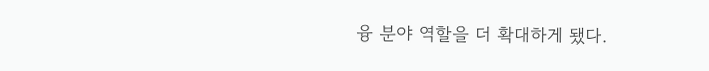융 분야 역할을 더 확대하게 됐다.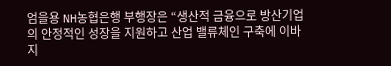엄을용 NH농협은행 부행장은 “생산적 금융으로 방산기업의 안정적인 성장을 지원하고 산업 밸류체인 구축에 이바지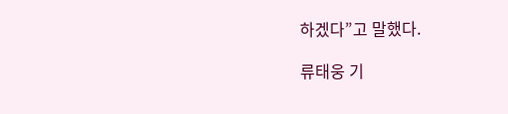하겠다”고 말했다.

류태웅 기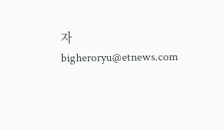자 bigheroryu@etnews.com